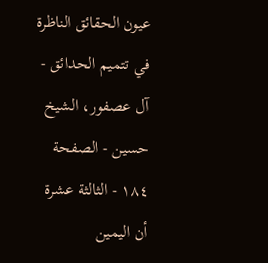عيون الحقائق الناظرة في تتميم الحدائق - آل عصفور، الشيخ حسين - الصفحة ١٨٤ - الثالثة عشرة أن اليمين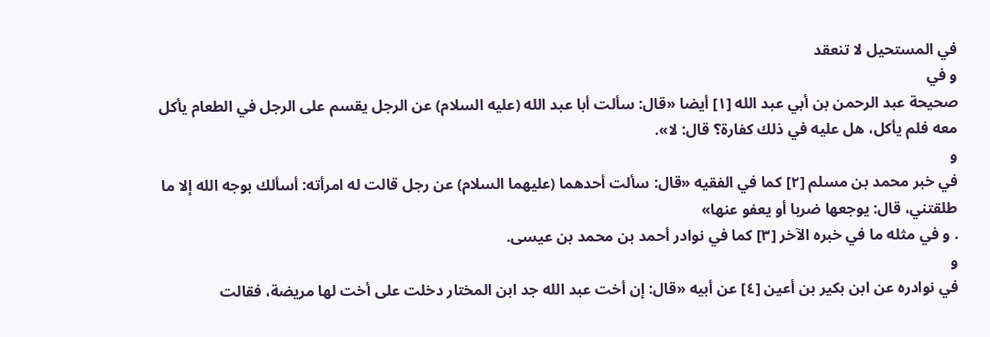في المستحيل لا تنعقد
و في
صحيحة عبد الرحمن بن أبي عبد الله [١] أيضا «قال: سألت أبا عبد الله (عليه السلام) عن الرجل يقسم على الرجل في الطعام يأكل معه فلم يأكل، هل عليه في ذلك كفارة؟ قال: لا».
و
في خبر محمد بن مسلم [٢] كما في الفقيه «قال: سألت أحدهما (عليهما السلام) عن رجل قالت له امرأته: أسألك بوجه الله إلا ما طلقتني، قال: يوجعها ضربا أو يعفو عنها»
. و في مثله ما في خبره الآخر [٣] كما في نوادر أحمد بن محمد بن عيسى.
و
في نوادره عن ابن بكير بن أعين [٤] عن أبيه «قال: إن أخت عبد الله جد ابن المختار دخلت على أخت لها مريضة، فقالت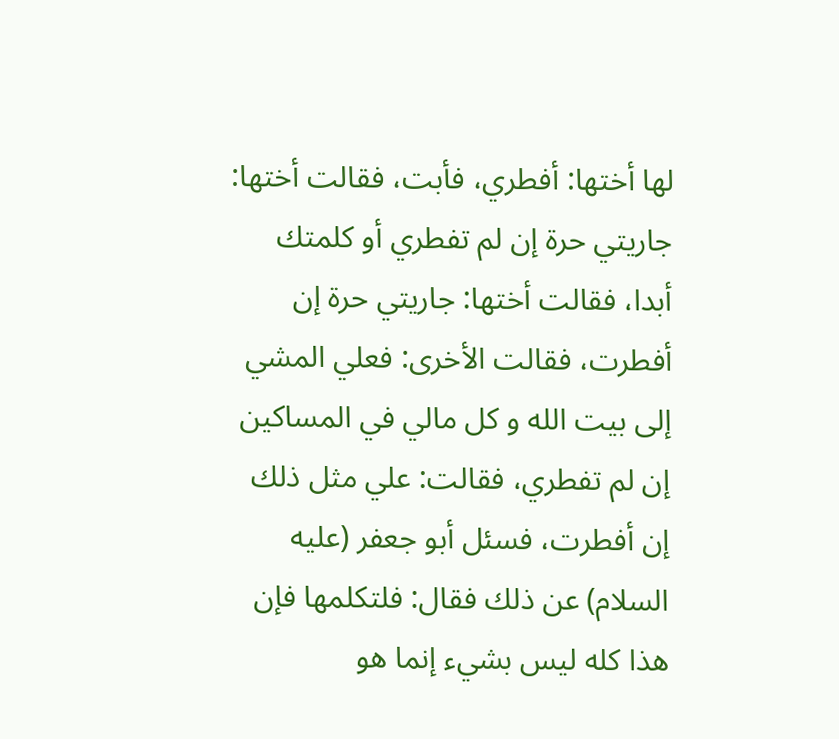لها أختها: أفطري، فأبت، فقالت أختها: جاريتي حرة إن لم تفطري أو كلمتك أبدا، فقالت أختها: جاريتي حرة إن أفطرت، فقالت الأخرى: فعلي المشي إلى بيت الله و كل مالي في المساكين إن لم تفطري، فقالت: علي مثل ذلك إن أفطرت، فسئل أبو جعفر (عليه السلام) عن ذلك فقال: فلتكلمها فإن هذا كله ليس بشيء إنما هو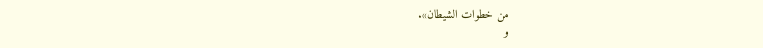من خطوات الشيطان».
و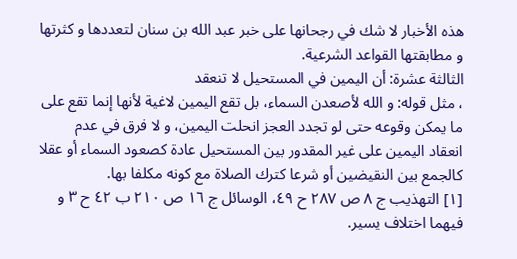هذه الأخبار لا شك في رجحانها على خبر عبد الله بن سنان لتعددها و كثرتها و مطابقتها القواعد الشرعية.
الثالثة عشرة: أن اليمين في المستحيل لا تنعقد
، مثل قوله: و الله لأصعدن السماء، بل تقع اليمين لاغية لأنها إنما تقع على ما يمكن وقوعه حتى لو تجدد العجز انحلت اليمين، و لا فرق في عدم انعقاد اليمين على غير المقدور بين المستحيل عادة كصعود السماء أو عقلا كالجمع بين النقيضين أو شرعا كترك الصلاة مع كونه مكلفا بها.
[١] التهذيب ج ٨ ص ٢٨٧ ح ٤٩، الوسائل ج ١٦ ص ٢١٠ ب ٤٢ ح ٣ و فيهما اختلاف يسير.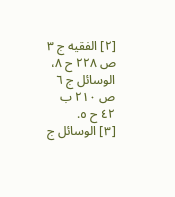[٢] الفقيه ج ٣ ص ٢٢٨ ح ٨، الوسائل ج ٦ ص ٢١٠ ب ٤٢ ح ٥.
[٣] الوسائل ج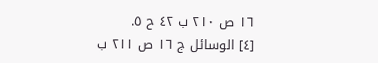١٦ ص ٢١٠ ب ٤٢ ح ٥.
[٤] الوسائل ج ١٦ ص ٢١١ ب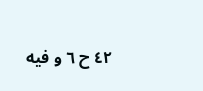٤٢ ح ٦ و فيه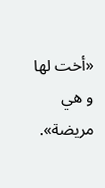«أخت لها و هي مريضة».